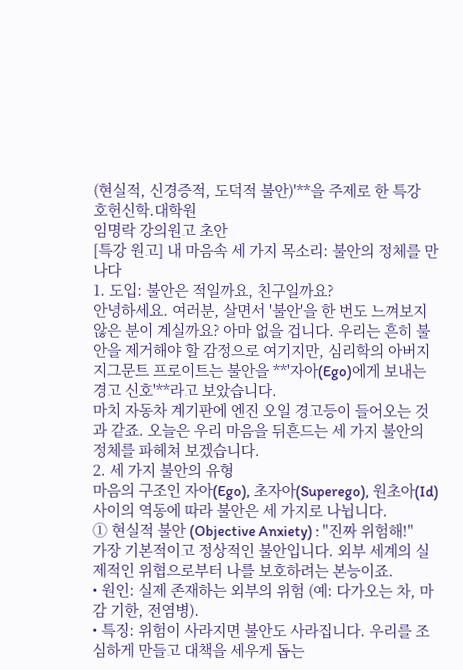(현실적, 신경증적, 도덕적 불안)'**을 주제로 한 특강
호헌신학.대학원
임명락 강의원고 초안
[특강 원고] 내 마음속 세 가지 목소리: 불안의 정체를 만나다
1. 도입: 불안은 적일까요, 친구일까요?
안녕하세요. 여러분, 살면서 '불안'을 한 번도 느껴보지 않은 분이 계실까요? 아마 없을 겁니다. 우리는 흔히 불안을 제거해야 할 감정으로 여기지만, 심리학의 아버지 지그문트 프로이트는 불안을 **'자아(Ego)에게 보내는 경고 신호'**라고 보았습니다.
마치 자동차 계기판에 엔진 오일 경고등이 들어오는 것과 같죠. 오늘은 우리 마음을 뒤흔드는 세 가지 불안의 정체를 파헤쳐 보겠습니다.
2. 세 가지 불안의 유형
마음의 구조인 자아(Ego), 초자아(Superego), 원초아(Id) 사이의 역동에 따라 불안은 세 가지로 나뉩니다.
① 현실적 불안 (Objective Anxiety) : "진짜 위험해!"
가장 기본적이고 정상적인 불안입니다. 외부 세계의 실제적인 위협으로부터 나를 보호하려는 본능이죠.
• 원인: 실제 존재하는 외부의 위험 (예: 다가오는 차, 마감 기한, 전염병).
• 특징: 위험이 사라지면 불안도 사라집니다. 우리를 조심하게 만들고 대책을 세우게 돕는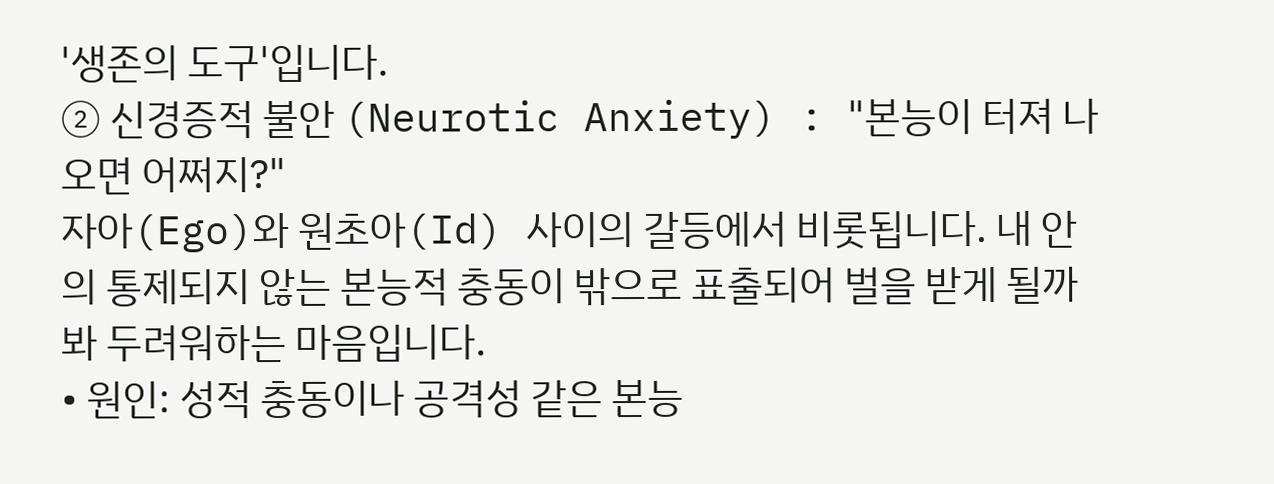'생존의 도구'입니다.
② 신경증적 불안 (Neurotic Anxiety) : "본능이 터져 나오면 어쩌지?"
자아(Ego)와 원초아(Id) 사이의 갈등에서 비롯됩니다. 내 안의 통제되지 않는 본능적 충동이 밖으로 표출되어 벌을 받게 될까 봐 두려워하는 마음입니다.
• 원인: 성적 충동이나 공격성 같은 본능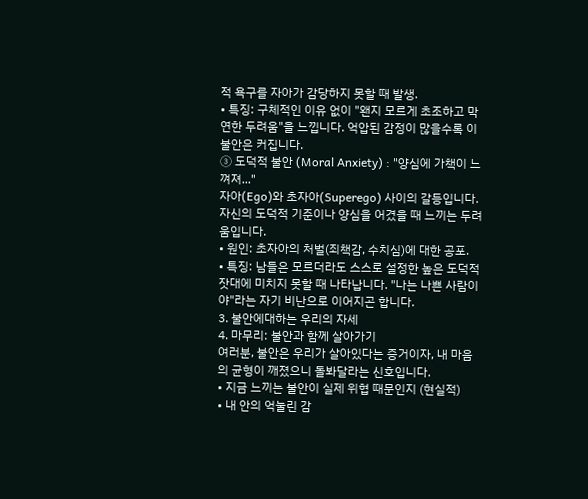적 욕구를 자아가 감당하지 못할 때 발생.
• 특징: 구체적인 이유 없이 "왠지 모르게 초조하고 막연한 두려움"을 느낍니다. 억압된 감정이 많을수록 이 불안은 커집니다.
③ 도덕적 불안 (Moral Anxiety) : "양심에 가책이 느껴져..."
자아(Ego)와 초자아(Superego) 사이의 갈등입니다. 자신의 도덕적 기준이나 양심을 어겼을 때 느끼는 두려움입니다.
• 원인: 초자아의 처벌(죄책감, 수치심)에 대한 공포.
• 특징: 남들은 모르더라도 스스로 설정한 높은 도덕적 잣대에 미치지 못할 때 나타납니다. "나는 나쁜 사람이야"라는 자기 비난으로 이어지곤 합니다.
3. 불안에대하는 우리의 자세
4. 마무리: 불안과 함께 살아가기
여러분, 불안은 우리가 살아있다는 증거이자, 내 마음의 균형이 깨졌으니 돌봐달라는 신호입니다.
• 지금 느끼는 불안이 실제 위협 때문인지 (현실적)
• 내 안의 억눌린 감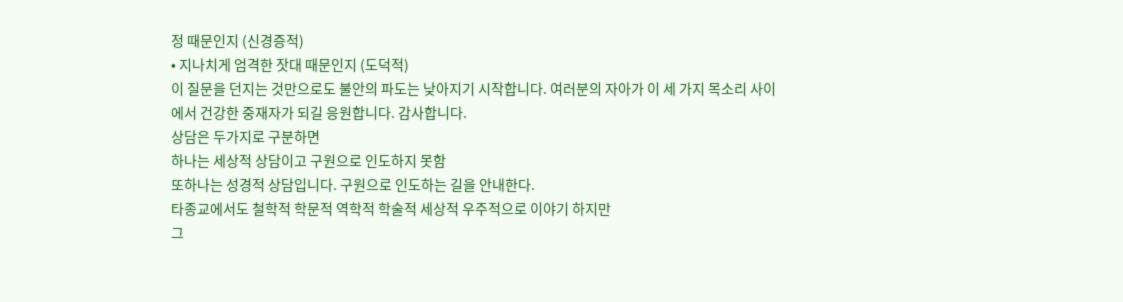정 때문인지 (신경증적)
• 지나치게 엄격한 잣대 때문인지 (도덕적)
이 질문을 던지는 것만으로도 불안의 파도는 낮아지기 시작합니다. 여러분의 자아가 이 세 가지 목소리 사이에서 건강한 중재자가 되길 응원합니다. 감사합니다.
상담은 두가지로 구분하면
하나는 세상적 상담이고 구원으로 인도하지 못함
또하나는 성경적 상담입니다. 구원으로 인도하는 길을 안내한다.
타종교에서도 철학적 학문적 역학적 학술적 세상적 우주적으로 이야기 하지만
그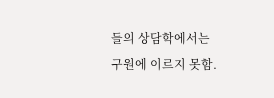들의 상담학에서는 구원에 이르지 못함.